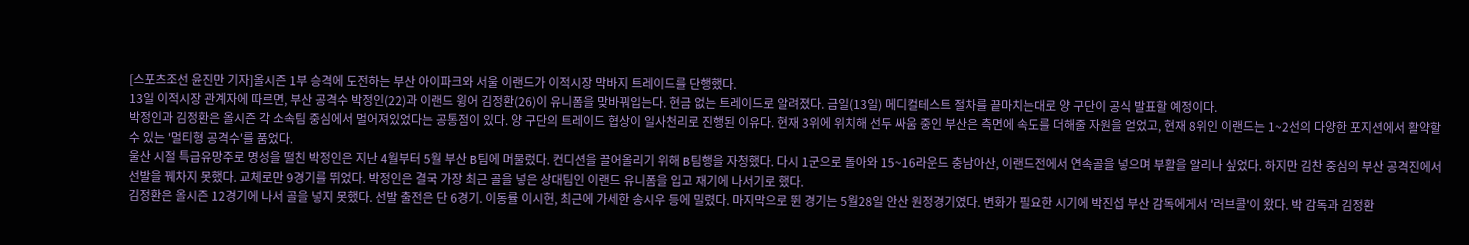[스포츠조선 윤진만 기자]올시즌 1부 승격에 도전하는 부산 아이파크와 서울 이랜드가 이적시장 막바지 트레이드를 단행했다.
13일 이적시장 관계자에 따르면, 부산 공격수 박정인(22)과 이랜드 윙어 김정환(26)이 유니폼을 맞바꿔입는다. 현금 없는 트레이드로 알려졌다. 금일(13일) 메디컬테스트 절차를 끝마치는대로 양 구단이 공식 발표할 예정이다.
박정인과 김정환은 올시즌 각 소속팀 중심에서 멀어져있었다는 공통점이 있다. 양 구단의 트레이드 협상이 일사천리로 진행된 이유다. 현재 3위에 위치해 선두 싸움 중인 부산은 측면에 속도를 더해줄 자원을 얻었고, 현재 8위인 이랜드는 1~2선의 다양한 포지션에서 활약할 수 있는 '멀티형 공격수'를 품었다.
울산 시절 특급유망주로 명성을 떨친 박정인은 지난 4월부터 5월 부산 B팀에 머물렀다. 컨디션을 끌어올리기 위해 B팀행을 자청했다. 다시 1군으로 돌아와 15~16라운드 충남아산, 이랜드전에서 연속골을 넣으며 부활을 알리나 싶었다. 하지만 김찬 중심의 부산 공격진에서 선발을 꿰차지 못했다. 교체로만 9경기를 뛰었다. 박정인은 결국 가장 최근 골을 넣은 상대팀인 이랜드 유니폼을 입고 재기에 나서기로 했다.
김정환은 올시즌 12경기에 나서 골을 넣지 못했다. 선발 출전은 단 6경기. 이동률 이시헌, 최근에 가세한 송시우 등에 밀렸다. 마지막으로 뛴 경기는 5월28일 안산 원정경기였다. 변화가 필요한 시기에 박진섭 부산 감독에게서 '러브콜'이 왔다. 박 감독과 김정환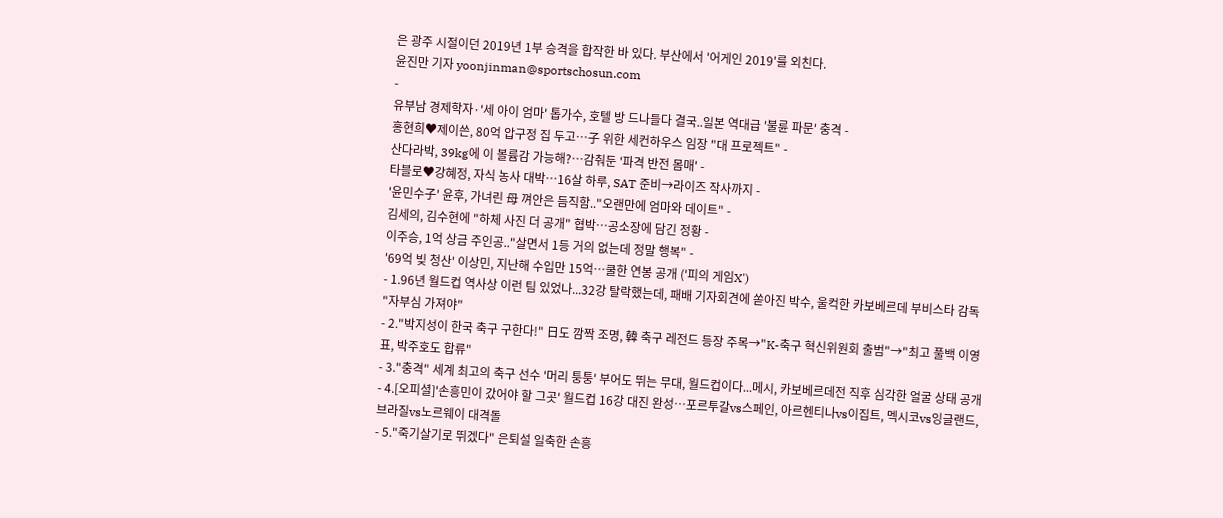은 광주 시절이던 2019년 1부 승격을 합작한 바 있다. 부산에서 '어게인 2019'를 외친다.
윤진만 기자 yoonjinman@sportschosun.com
-
유부남 경제학자·'세 아이 엄마' 톱가수, 호텔 방 드나들다 결국..일본 역대급 '불륜 파문' 충격 -
홍현희♥제이쓴, 80억 압구정 집 두고…子 위한 세컨하우스 임장 "대 프로젝트" -
산다라박, 39kg에 이 볼륨감 가능해?…감춰둔 '파격 반전 몸매' -
타블로♥강혜정, 자식 농사 대박…16살 하루, SAT 준비→라이즈 작사까지 -
'윤민수子' 윤후, 가녀린 母 껴안은 듬직함.."오랜만에 엄마와 데이트" -
김세의, 김수현에 "하체 사진 더 공개" 협박…공소장에 담긴 정황 -
이주승, 1억 상금 주인공.."살면서 1등 거의 없는데 정말 행복" -
'69억 빚 청산' 이상민, 지난해 수입만 15억…쿨한 연봉 공개 ('피의 게임X')
- 1.96년 월드컵 역사상 이런 팀 있었나...32강 탈락했는데, 패배 기자회견에 쏟아진 박수, 울컥한 카보베르데 부비스타 감독 "자부심 가져야"
- 2."박지성이 한국 축구 구한다!" 日도 깜짝 조명, 韓 축구 레전드 등장 주목→"K-축구 혁신위원회 출범"→"최고 풀백 이영표, 박주호도 합류"
- 3."충격" 세계 최고의 축구 선수 '머리 퉁퉁' 부어도 뛰는 무대, 월드컵이다...메시, 카보베르데전 직후 심각한 얼굴 상태 공개
- 4.[오피셜]'손흥민이 갔어야 할 그곳' 월드컵 16강 대진 완성…포르투갈vs스페인, 아르헨티나vs이집트, 멕시코vs잉글랜드, 브라질vs노르웨이 대격돌
- 5."죽기살기로 뛰겠다" 은퇴설 일축한 손흥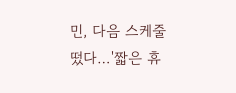민, 다음 스케줄 떴다…'짧은 휴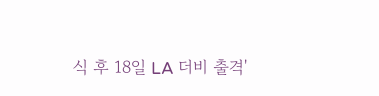식 후 18일 LA 더비 출격'